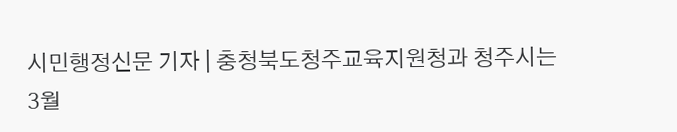시민행정신문 기자 | 충청북도청주교육지원청과 청주시는 3월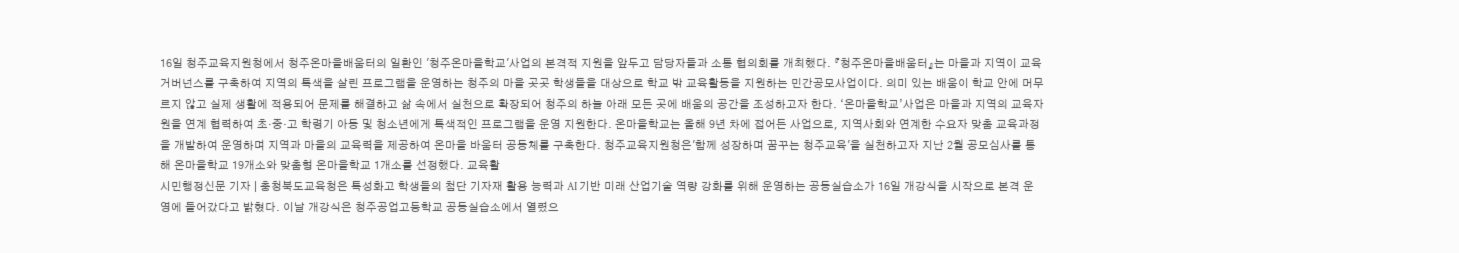16일 청주교육지원청에서 청주온마을배움터의 일환인 '청주온마을학교'사업의 본격적 지원을 앞두고 담당자들과 소통 협의회를 개최했다. 『청주온마을배움터』는 마을과 지역이 교육 거버넌스를 구축하여 지역의 특색을 살린 프로그램을 운영하는 청주의 마을 곳곳 학생들을 대상으로 학교 밖 교육활동을 지원하는 민간공모사업이다. 의미 있는 배움이 학교 안에 머무르지 않고 실제 생활에 적용되어 문제를 해결하고 삶 속에서 실천으로 확장되어 청주의 하늘 아래 모든 곳에 배움의 공간을 조성하고자 한다. ‘온마을학교’사업은 마을과 지역의 교육자원을 연계 협력하여 초‧중‧고 학령기 아동 및 청소년에게 특색적인 프로그램을 운영 지원한다. 온마을학교는 올해 9년 차에 접어든 사업으로, 지역사회와 연계한 수요자 맞춤 교육과정을 개발하여 운영하며 지역과 마을의 교육력을 제공하여 온마을 바움터 공동체를 구축한다. 청주교육지원청은'함께 성장하며 꿈꾸는 청주교육'을 실천하고자 지난 2월 공모심사를 통해 온마을학교 19개소와 맞춤형 온마을학교 1개소를 선정했다. 교육활
시민행정신문 기자 | 충청북도교육청은 특성화고 학생들의 첨단 기자재 활용 능력과 AI 기반 미래 산업기술 역량 강화를 위해 운영하는 공동실습소가 16일 개강식을 시작으로 본격 운영에 들어갔다고 밝혔다. 이날 개강식은 청주공업고등학교 공동실습소에서 열렸으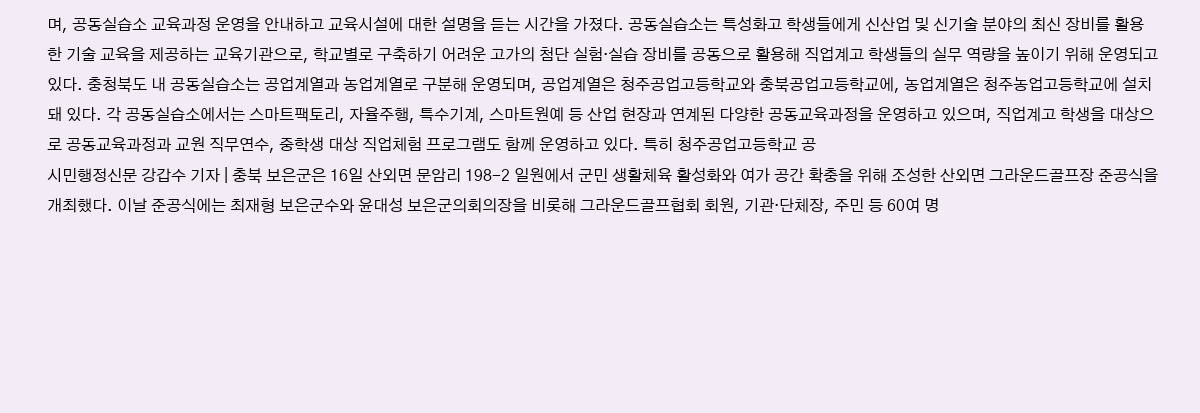며, 공동실습소 교육과정 운영을 안내하고 교육시설에 대한 설명을 듣는 시간을 가졌다. 공동실습소는 특성화고 학생들에게 신산업 및 신기술 분야의 최신 장비를 활용한 기술 교육을 제공하는 교육기관으로, 학교별로 구축하기 어려운 고가의 첨단 실험‧실습 장비를 공동으로 활용해 직업계고 학생들의 실무 역량을 높이기 위해 운영되고 있다. 충청북도 내 공동실습소는 공업계열과 농업계열로 구분해 운영되며, 공업계열은 청주공업고등학교와 충북공업고등학교에, 농업계열은 청주농업고등학교에 설치돼 있다. 각 공동실습소에서는 스마트팩토리, 자율주행, 특수기계, 스마트원예 등 산업 현장과 연계된 다양한 공동교육과정을 운영하고 있으며, 직업계고 학생을 대상으로 공동교육과정과 교원 직무연수, 중학생 대상 직업체험 프로그램도 함께 운영하고 있다. 특히 청주공업고등학교 공
시민행정신문 강갑수 기자 | 충북 보은군은 16일 산외면 문암리 198-2 일원에서 군민 생활체육 활성화와 여가 공간 확충을 위해 조성한 산외면 그라운드골프장 준공식을 개최했다. 이날 준공식에는 최재형 보은군수와 윤대성 보은군의회의장을 비롯해 그라운드골프협회 회원, 기관·단체장, 주민 등 60여 명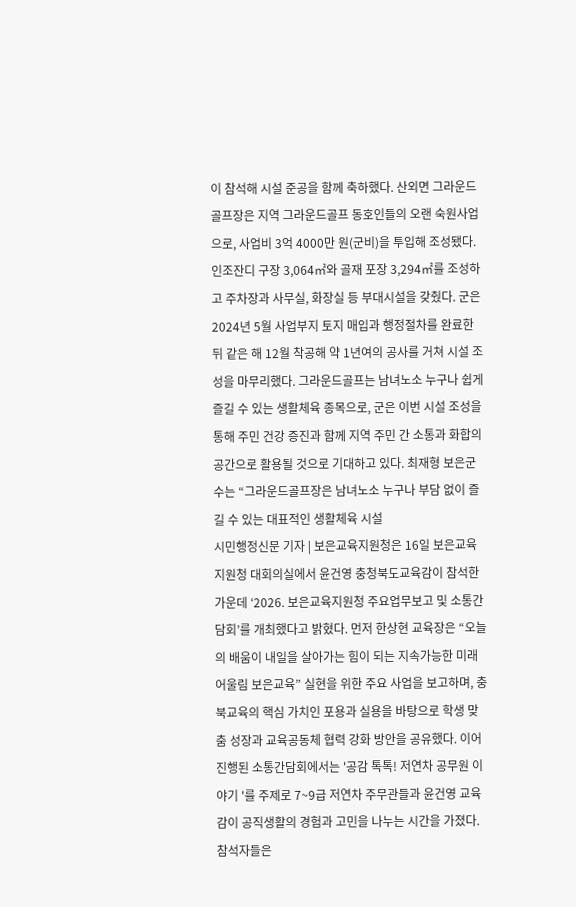이 참석해 시설 준공을 함께 축하했다. 산외면 그라운드골프장은 지역 그라운드골프 동호인들의 오랜 숙원사업으로, 사업비 3억 4000만 원(군비)을 투입해 조성됐다. 인조잔디 구장 3,064㎡와 골재 포장 3,294㎡를 조성하고 주차장과 사무실, 화장실 등 부대시설을 갖췄다. 군은 2024년 5월 사업부지 토지 매입과 행정절차를 완료한 뒤 같은 해 12월 착공해 약 1년여의 공사를 거쳐 시설 조성을 마무리했다. 그라운드골프는 남녀노소 누구나 쉽게 즐길 수 있는 생활체육 종목으로, 군은 이번 시설 조성을 통해 주민 건강 증진과 함께 지역 주민 간 소통과 화합의 공간으로 활용될 것으로 기대하고 있다. 최재형 보은군수는 “그라운드골프장은 남녀노소 누구나 부담 없이 즐길 수 있는 대표적인 생활체육 시설
시민행정신문 기자 | 보은교육지원청은 16일 보은교육지원청 대회의실에서 윤건영 충청북도교육감이 참석한 가운데 ‘2026. 보은교육지원청 주요업무보고 및 소통간담회’를 개최했다고 밝혔다. 먼저 한상현 교육장은 “오늘의 배움이 내일을 살아가는 힘이 되는 지속가능한 미래 어울림 보은교육” 실현을 위한 주요 사업을 보고하며, 충북교육의 핵심 가치인 포용과 실용을 바탕으로 학생 맞춤 성장과 교육공동체 협력 강화 방안을 공유했다. 이어 진행된 소통간담회에서는 '공감 톡톡! 저연차 공무원 이야기 '를 주제로 7~9급 저연차 주무관들과 윤건영 교육감이 공직생활의 경험과 고민을 나누는 시간을 가졌다. 참석자들은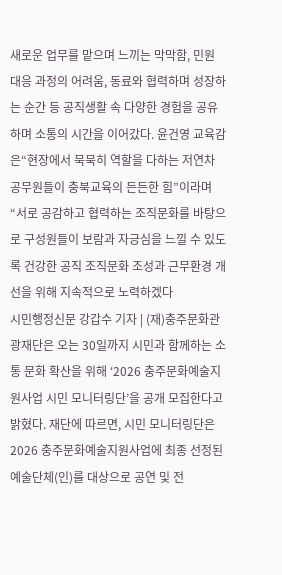새로운 업무를 맡으며 느끼는 막막함, 민원 대응 과정의 어려움, 동료와 협력하며 성장하는 순간 등 공직생활 속 다양한 경험을 공유하며 소통의 시간을 이어갔다. 윤건영 교육감은“현장에서 묵묵히 역할을 다하는 저연차 공무원들이 충북교육의 든든한 힘”이라며“서로 공감하고 협력하는 조직문화를 바탕으로 구성원들이 보람과 자긍심을 느낄 수 있도록 건강한 공직 조직문화 조성과 근무환경 개선을 위해 지속적으로 노력하겠다
시민행정신문 강갑수 기자 | (재)충주문화관광재단은 오는 30일까지 시민과 함께하는 소통 문화 확산을 위해 ‘2026 충주문화예술지원사업 시민 모니터링단’을 공개 모집한다고 밝혔다. 재단에 따르면, 시민 모니터링단은 2026 충주문화예술지원사업에 최종 선정된 예술단체(인)를 대상으로 공연 및 전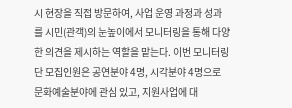시 현장을 직접 방문하여, 사업 운영 과정과 성과를 시민(관객)의 눈높이에서 모니터링을 통해 다양한 의견을 제시하는 역할을 맡는다. 이번 모니터링단 모집인원은 공연분야 4명, 시각분야 4명으로 문화예술분야에 관심 있고, 지원사업에 대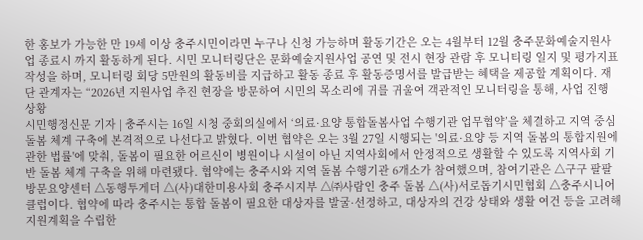한 홍보가 가능한 만 19세 이상 충주시민이라면 누구나 신청 가능하며 활동기간은 오는 4월부터 12월 충주문화예술지원사업 종료시 까지 활동하게 된다. 시민 모니터링단은 문화예술지원사업 공연 및 전시 현장 관람 후 모니티링 일지 및 평가지표 작성을 하며, 모니터링 회당 5만원의 활동비를 지급하고 활동 종료 후 활동증명서를 발급받는 혜택을 제공할 계획이다. 재단 관계자는 “2026년 지원사업 추진 현장을 방문하여 시민의 목소리에 귀를 귀울여 객관적인 모니터링을 통해, 사업 진행 상황
시민행정신문 기자 | 충주시는 16일 시청 중회의실에서 ‘의료·요양 통합돌봄사업 수행기관 업무협약’을 체결하고 지역 중심 돌봄 체계 구축에 본격적으로 나선다고 밝혔다. 이번 협약은 오는 3월 27일 시행되는 '의료·요양 등 지역 돌봄의 통합지원에 관한 법률'에 맞춰, 돌봄이 필요한 어르신이 병원이나 시설이 아닌 지역사회에서 안정적으로 생활할 수 있도록 지역사회 기반 돌봄 체계 구축을 위해 마련됐다. 협약에는 충주시와 지역 돌봄 수행기관 6개소가 참여했으며, 참여기관은 △구구 팔팔 방문요양센터 △동행투게더 △(사)대한미용사회 충주시지부 △㈜사람인 충주 돌봄 △(사)서로돕기시민협회 △충주시니어클럽이다. 협약에 따라 충주시는 통합 돌봄이 필요한 대상자를 발굴·선정하고, 대상자의 건강 상태와 생활 여건 등을 고려해 지원계획을 수립한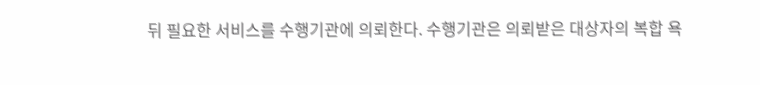뒤 필요한 서비스를 수행기관에 의뢰한다. 수행기관은 의뢰받은 대상자의 복합 욕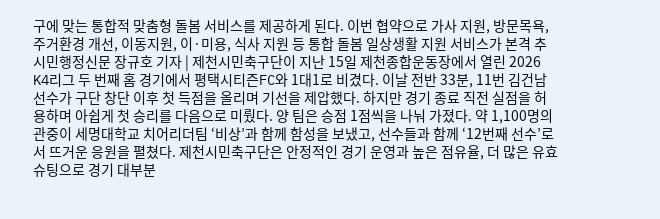구에 맞는 통합적 맞춤형 돌봄 서비스를 제공하게 된다. 이번 협약으로 가사 지원, 방문목욕, 주거환경 개선, 이동지원, 이·미용, 식사 지원 등 통합 돌봄 일상생활 지원 서비스가 본격 추
시민행정신문 장규호 기자 | 제천시민축구단이 지난 15일 제천종합운동장에서 열린 2026 K4리그 두 번째 홈 경기에서 평택시티즌FC와 1대1로 비겼다. 이날 전반 33분, 11번 김건남 선수가 구단 창단 이후 첫 득점을 올리며 기선을 제압했다. 하지만 경기 종료 직전 실점을 허용하며 아쉽게 첫 승리를 다음으로 미뤘다. 양 팀은 승점 1점씩을 나눠 가졌다. 약 1,100명의 관중이 세명대학교 치어리더팀 ‘비상’과 함께 함성을 보냈고, 선수들과 함께 ‘12번째 선수’로서 뜨거운 응원을 펼쳤다. 제천시민축구단은 안정적인 경기 운영과 높은 점유율, 더 많은 유효 슈팅으로 경기 대부분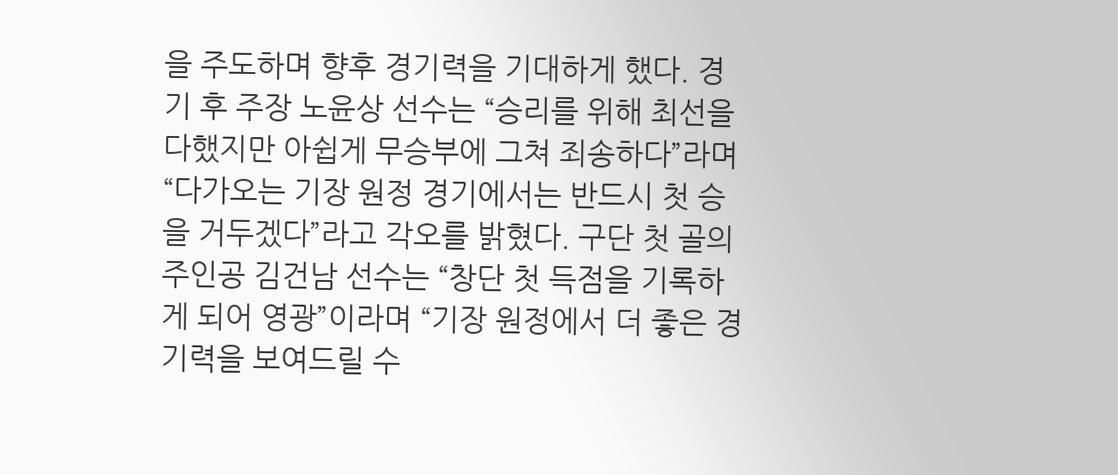을 주도하며 향후 경기력을 기대하게 했다. 경기 후 주장 노윤상 선수는 “승리를 위해 최선을 다했지만 아쉽게 무승부에 그쳐 죄송하다”라며 “다가오는 기장 원정 경기에서는 반드시 첫 승을 거두겠다”라고 각오를 밝혔다. 구단 첫 골의 주인공 김건남 선수는 “창단 첫 득점을 기록하게 되어 영광”이라며 “기장 원정에서 더 좋은 경기력을 보여드릴 수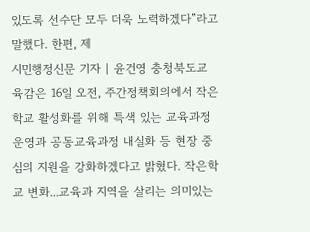있도록 선수단 모두 더욱 노력하겠다”라고 말했다. 한편, 제
시민행정신문 기자 | 윤건영 충청북도교육감은 16일 오전, 주간정책회의에서 작은학교 활성화를 위해 특색 있는 교육과정 운영과 공동교육과정 내실화 등 현장 중심의 지원을 강화하겠다고 밝혔다. 작은학교 변화...교육과 지역을 살리는 의미있는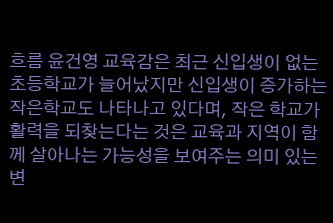흐름 윤건영 교육감은 최근 신입생이 없는 초등학교가 늘어났지만 신입생이 증가하는 작은학교도 나타나고 있다며, 작은 학교가 활력을 되찾는다는 것은 교육과 지역이 함께 살아나는 가능성을 보여주는 의미 있는 변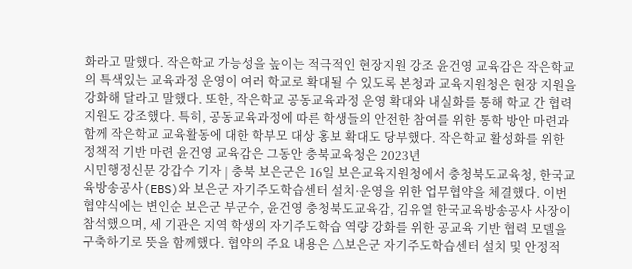화라고 말했다. 작은학교 가능성을 높이는 적극적인 현장지원 강조 윤건영 교육감은 작은학교의 특색있는 교육과정 운영이 여러 학교로 확대될 수 있도록 본청과 교육지원청은 현장 지원을 강화해 달라고 말했다. 또한, 작은학교 공동교육과정 운영 확대와 내실화를 통해 학교 간 협력 지원도 강조했다. 특히, 공동교육과정에 따른 학생들의 안전한 참여를 위한 통학 방안 마련과 함께 작은학교 교육활동에 대한 학부모 대상 홍보 확대도 당부했다. 작은학교 활성화를 위한 정책적 기반 마련 윤건영 교육감은 그동안 충북교육청은 2023년
시민행정신문 강갑수 기자 | 충북 보은군은 16일 보은교육지원청에서 충청북도교육청, 한국교육방송공사(EBS)와 보은군 자기주도학습센터 설치·운영을 위한 업무협약을 체결했다. 이번 협약식에는 변인순 보은군 부군수, 윤건영 충청북도교육감, 김유열 한국교육방송공사 사장이 참석했으며, 세 기관은 지역 학생의 자기주도학습 역량 강화를 위한 공교육 기반 협력 모델을 구축하기로 뜻을 함께했다. 협약의 주요 내용은 △보은군 자기주도학습센터 설치 및 안정적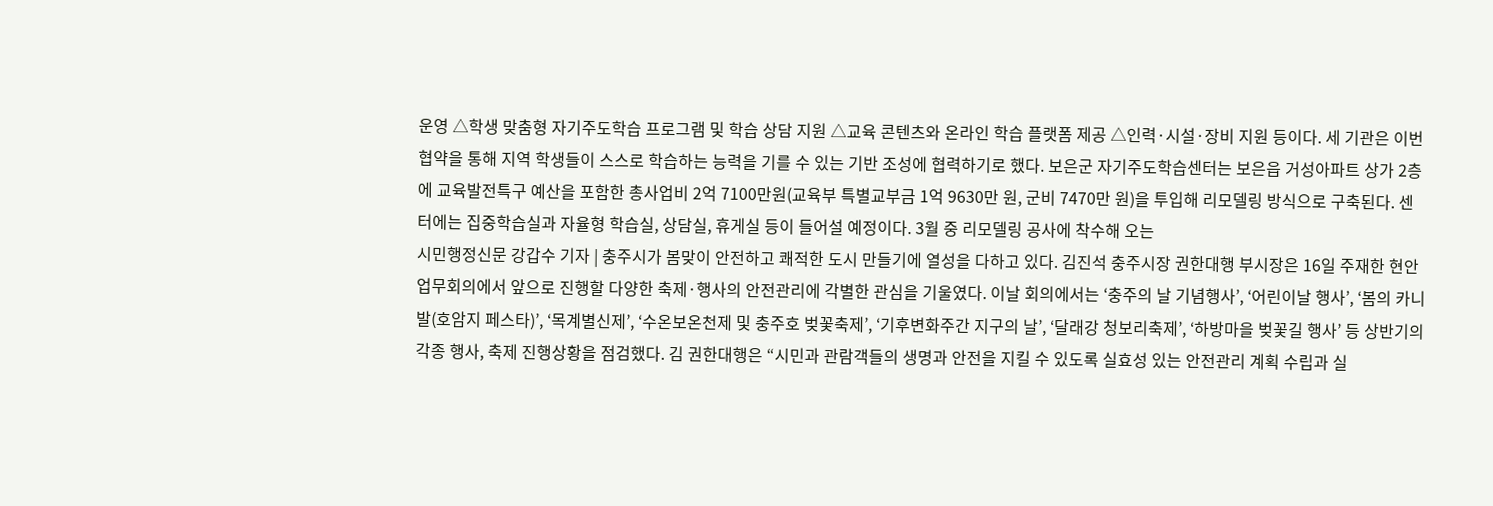운영 △학생 맞춤형 자기주도학습 프로그램 및 학습 상담 지원 △교육 콘텐츠와 온라인 학습 플랫폼 제공 △인력·시설·장비 지원 등이다. 세 기관은 이번 협약을 통해 지역 학생들이 스스로 학습하는 능력을 기를 수 있는 기반 조성에 협력하기로 했다. 보은군 자기주도학습센터는 보은읍 거성아파트 상가 2층에 교육발전특구 예산을 포함한 총사업비 2억 7100만원(교육부 특별교부금 1억 9630만 원, 군비 7470만 원)을 투입해 리모델링 방식으로 구축된다. 센터에는 집중학습실과 자율형 학습실, 상담실, 휴게실 등이 들어설 예정이다. 3월 중 리모델링 공사에 착수해 오는
시민행정신문 강갑수 기자 | 충주시가 봄맞이 안전하고 쾌적한 도시 만들기에 열성을 다하고 있다. 김진석 충주시장 권한대행 부시장은 16일 주재한 현안업무회의에서 앞으로 진행할 다양한 축제·행사의 안전관리에 각별한 관심을 기울였다. 이날 회의에서는 ‘충주의 날 기념행사’, ‘어린이날 행사’, ‘봄의 카니발(호암지 페스타)’, ‘목계별신제’, ‘수온보온천제 및 충주호 벚꽃축제’, ‘기후변화주간 지구의 날’, ‘달래강 청보리축제’, ‘하방마을 벚꽃길 행사’ 등 상반기의 각종 행사, 축제 진행상황을 점검했다. 김 권한대행은 “시민과 관람객들의 생명과 안전을 지킬 수 있도록 실효성 있는 안전관리 계획 수립과 실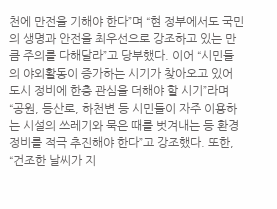천에 만전을 기해야 한다”며 “현 정부에서도 국민의 생명과 안전을 최우선으로 강조하고 있는 만큼 주의를 다해달라”고 당부했다. 이어 “시민들의 야외활동이 증가하는 시기가 찾아오고 있어 도시 정비에 한층 관심을 더해야 할 시기”라며 “공원, 등산로, 하천변 등 시민들이 자주 이용하는 시설의 쓰레기와 묵은 때를 벗겨내는 등 환경정비를 적극 추진해야 한다”고 강조했다. 또한, “건조한 날씨가 지